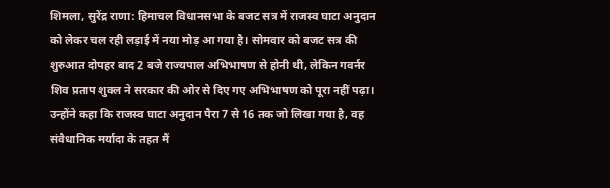शिमला, सुरेंद्र राणा: हिमाचल विधानसभा के बजट सत्र में राजस्व घाटा अनुदान को लेकर चल रही लड़ाई में नया मोड़ आ गया है। सोमवार को बजट सत्र की शुरुआत दोपहर बाद 2 बजे राज्यपाल अभिभाषण से होनी थी, लेकिन गवर्नर शिव प्रताप शुक्ल ने सरकार की ओर से दिए गए अभिभाषण को पूरा नहीं पढ़ा। उन्होंने कहा कि राजस्व घाटा अनुदान पैरा 7 से 16 तक जो लिखा गया है, वह संवैधानिक मर्यादा के तहत मैं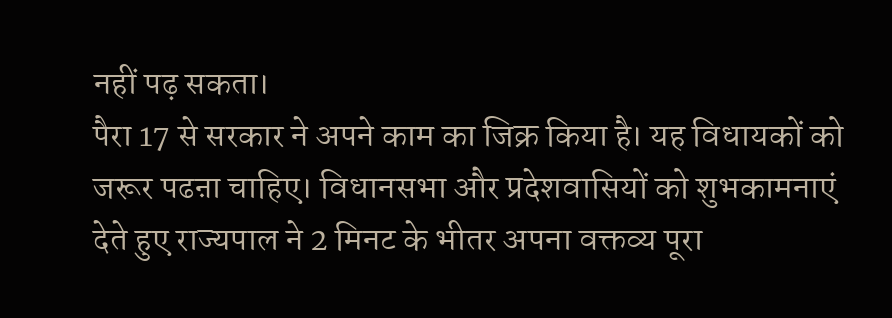नहीं पढ़ सकता।
पैरा 17 से सरकार ने अपने काम का जिक्र किया है। यह विधायकों को जरूर पढऩा चाहिए। विधानसभा और प्रदेशवासियों को शुभकामनाएं देते हुए राज्यपाल ने 2 मिनट के भीतर अपना वक्तव्य पूरा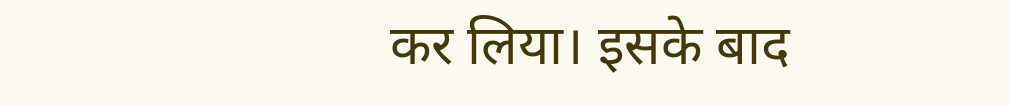कर लिया। इसके बाद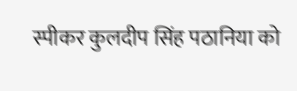स्पीकर कुलदीप सिंह पठानिया को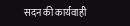सदन की कार्यवाही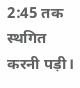2:45 तक स्थगित करनी पड़ी।